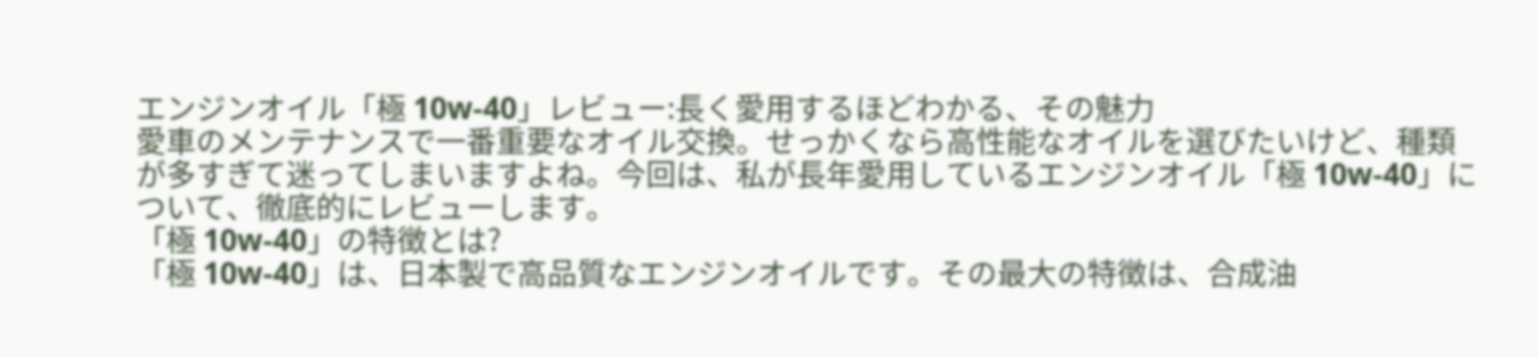エンジンオイル「極 10w-40」レビュー:長く愛用するほどわかる、その魅力
愛車のメンテナンスで一番重要なオイル交換。せっかくなら高性能なオイルを選びたいけど、種類が多すぎて迷ってしまいますよね。今回は、私が長年愛用しているエンジンオイル「極 10w-40」について、徹底的にレビューします。
「極 10w-40」の特徴とは?
「極 10w-40」は、日本製で高品質なエンジンオイルです。その最大の特徴は、合成油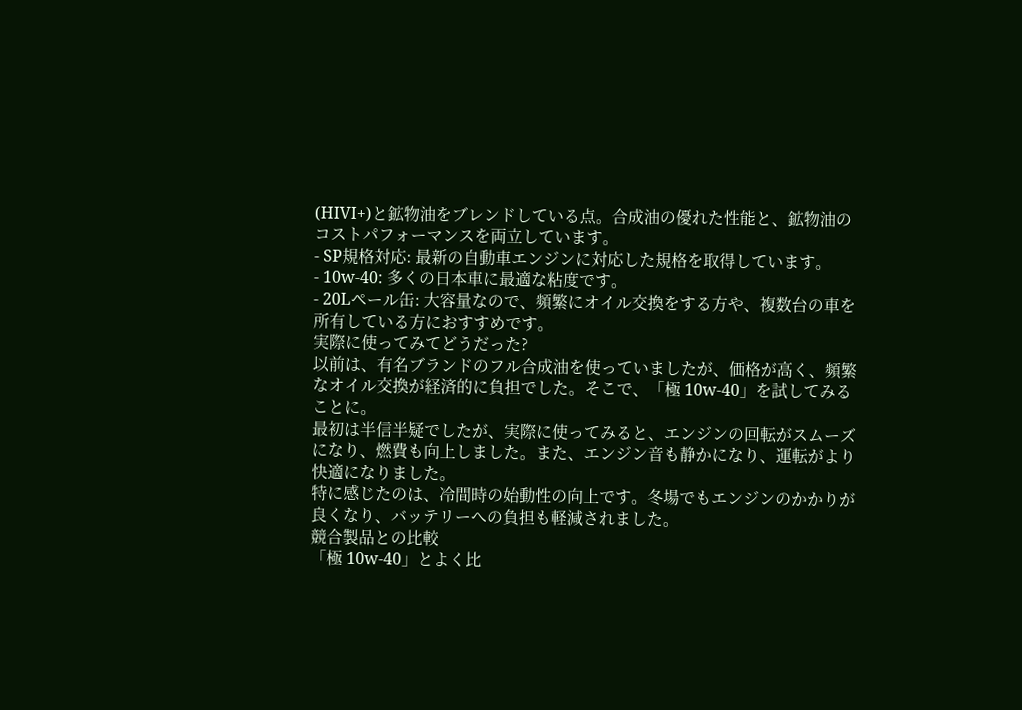(HIVI+)と鉱物油をブレンドしている点。合成油の優れた性能と、鉱物油のコストパフォーマンスを両立しています。
- SP規格対応: 最新の自動車エンジンに対応した規格を取得しています。
- 10w-40: 多くの日本車に最適な粘度です。
- 20Lペール缶: 大容量なので、頻繁にオイル交換をする方や、複数台の車を所有している方におすすめです。
実際に使ってみてどうだった?
以前は、有名ブランドのフル合成油を使っていましたが、価格が高く、頻繁なオイル交換が経済的に負担でした。そこで、「極 10w-40」を試してみることに。
最初は半信半疑でしたが、実際に使ってみると、エンジンの回転がスムーズになり、燃費も向上しました。また、エンジン音も静かになり、運転がより快適になりました。
特に感じたのは、冷間時の始動性の向上です。冬場でもエンジンのかかりが良くなり、バッテリーへの負担も軽減されました。
競合製品との比較
「極 10w-40」とよく比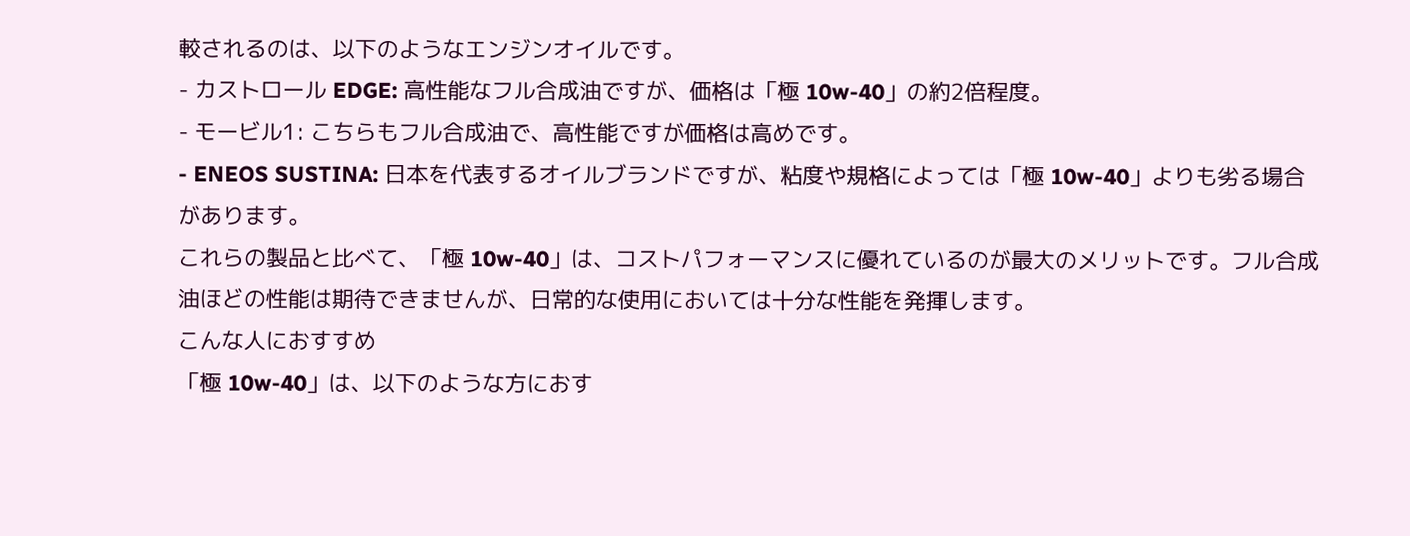較されるのは、以下のようなエンジンオイルです。
- カストロール EDGE: 高性能なフル合成油ですが、価格は「極 10w-40」の約2倍程度。
- モービル1: こちらもフル合成油で、高性能ですが価格は高めです。
- ENEOS SUSTINA: 日本を代表するオイルブランドですが、粘度や規格によっては「極 10w-40」よりも劣る場合があります。
これらの製品と比べて、「極 10w-40」は、コストパフォーマンスに優れているのが最大のメリットです。フル合成油ほどの性能は期待できませんが、日常的な使用においては十分な性能を発揮します。
こんな人におすすめ
「極 10w-40」は、以下のような方におす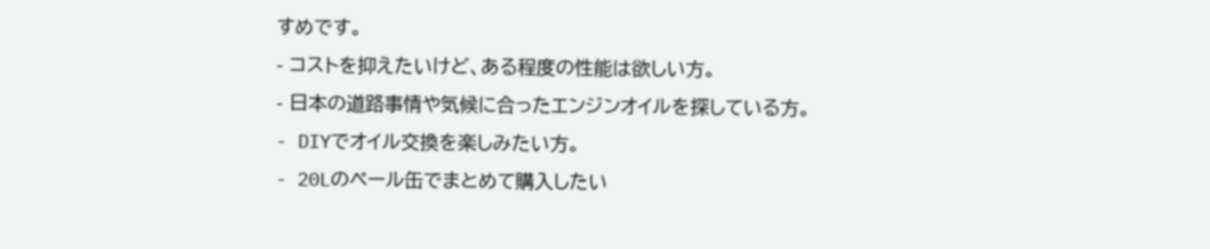すめです。
- コストを抑えたいけど、ある程度の性能は欲しい方。
- 日本の道路事情や気候に合ったエンジンオイルを探している方。
- DIYでオイル交換を楽しみたい方。
- 20Lのペール缶でまとめて購入したい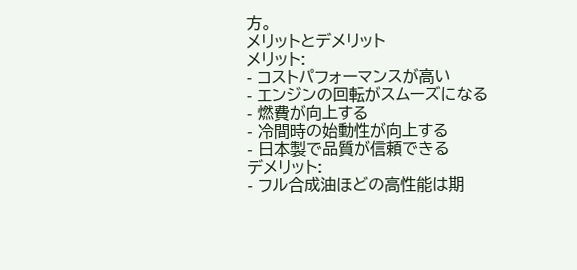方。
メリットとデメリット
メリット:
- コストパフォーマンスが高い
- エンジンの回転がスムーズになる
- 燃費が向上する
- 冷間時の始動性が向上する
- 日本製で品質が信頼できる
デメリット:
- フル合成油ほどの高性能は期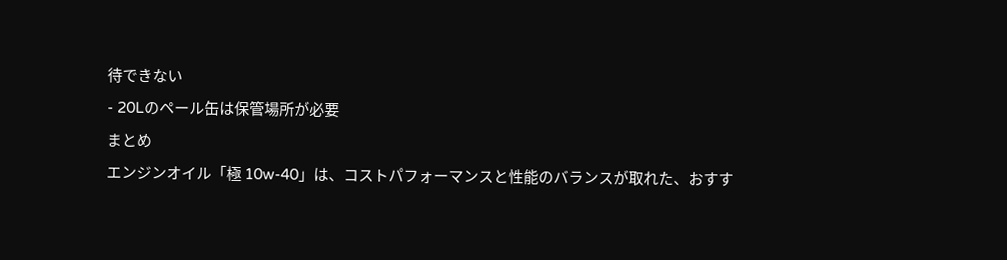待できない
- 20Lのペール缶は保管場所が必要
まとめ
エンジンオイル「極 10w-40」は、コストパフォーマンスと性能のバランスが取れた、おすす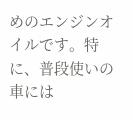めのエンジンオイルです。特に、普段使いの車には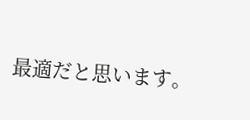最適だと思います。